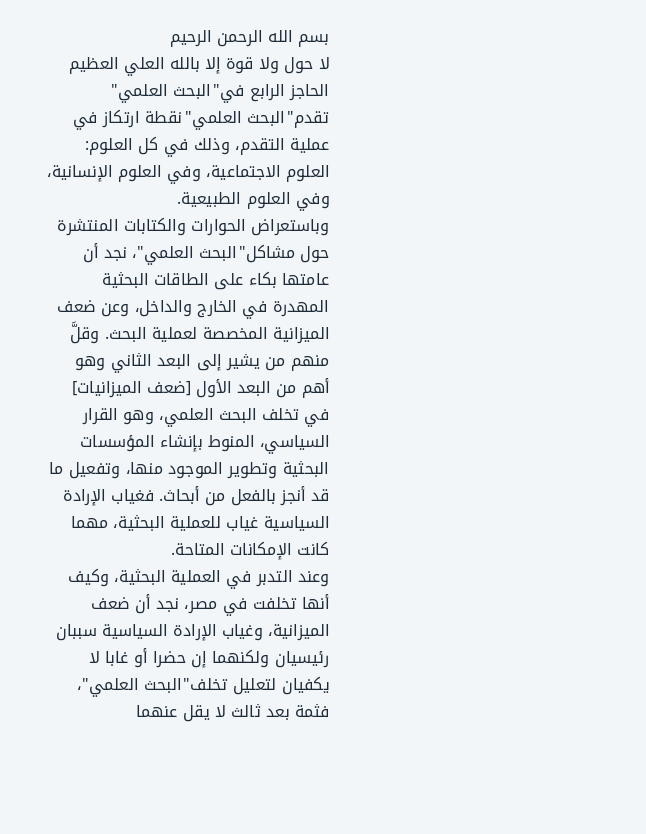بسم الله الرحمن الرحيم
لا حول ولا قوة إلا بالله العلي العظيم
الحاجز الرابع في"البحث العلمي"
تقدم"البحث العلمي"نقطة ارتكاز في عملية التقدم، وذلك في كل العلوم: العلوم الاجتماعية، وفي العلوم الإنسانية، وفي العلوم الطبيعية.
وباستعراض الحوارات والكتابات المنتشرة حول مشاكل"البحث العلمي"، نجد أن عامتها بكاء على الطاقات البحثية المهدرة في الخارج والداخل، وعن ضعف الميزانية المخصصة لعملية البحث. وقلَّ منهم من يشير إلى البعد الثاني وهو أهم من البعد الأول [ضعف الميزانيات] في تخلف البحث العلمي، وهو القرار السياسي، المنوط بإنشاء المؤسسات البحثية وتطوير الموجود منها، وتفعيل ما قد أنجز بالفعل من أبحاث. فغياب الإرادة السياسية غياب للعملية البحثية، مهما كانت الإمكانات المتاحة.
وعند التدبر في العملية البحثية، وكيف أنها تخلفت في مصر، نجد أن ضعف الميزانية، وغياب الإرادة السياسية سببان رئيسيان ولكنهما إن حضرا أو غابا لا يكفيان لتعليل تخلف"البحث العلمي"، فثمة بعد ثالث لا يقل عنهما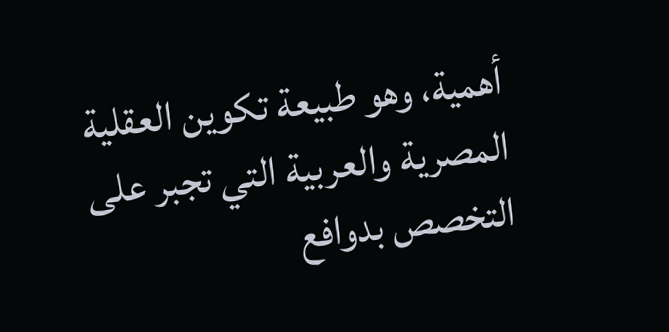أهمية، وهو طبيعة تكوين العقلية المصرية والعربية التي تجبر على التخصص بدوافع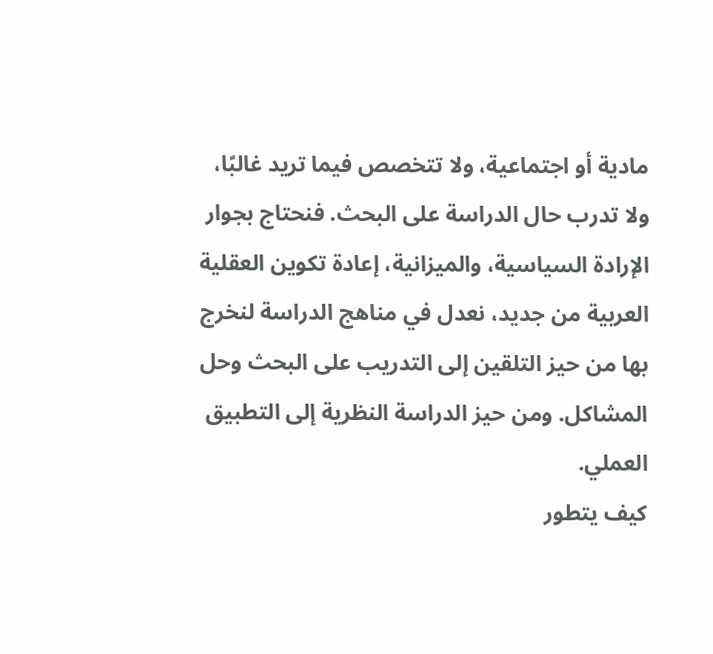مادية أو اجتماعية، ولا تتخصص فيما تريد غالبًا، ولا تدرب حال الدراسة على البحث. فنحتاج بجوار الإرادة السياسية، والميزانية، إعادة تكوين العقلية العربية من جديد، نعدل في مناهج الدراسة لنخرج بها من حيز التلقين إلى التدريب على البحث وحل المشاكل. ومن حيز الدراسة النظرية إلى التطبيق العملي.
كيف يتطور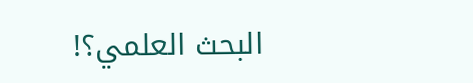البحث العلمي؟!